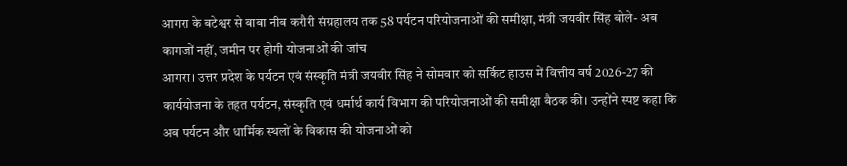आगरा के बटेश्वर से बाबा नीब करौरी संग्रहालय तक 58 पर्यटन परियोजनाओं की समीक्षा, मंत्री जयवीर सिंह बोले- अब कागजों नहीं, जमीन पर होगी योजनाओं की जांच
आगरा। उत्तर प्रदेश के पर्यटन एवं संस्कृति मंत्री जयवीर सिंह ने सोमवार को सर्किट हाउस में वित्तीय वर्ष 2026-27 की कार्ययोजना के तहत पर्यटन, संस्कृति एवं धर्मार्थ कार्य विभाग की परियोजनाओं की समीक्षा बैठक की। उन्होंने स्पष्ट कहा कि अब पर्यटन और धार्मिक स्थलों के विकास की योजनाओं को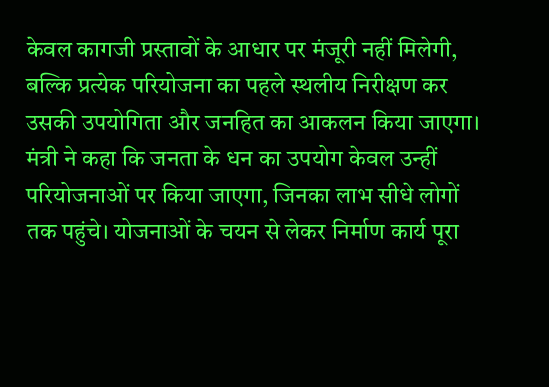केवल कागजी प्रस्तावों के आधार पर मंजूरी नहीं मिलेगी, बल्कि प्रत्येक परियोजना का पहले स्थलीय निरीक्षण कर उसकी उपयोगिता और जनहित का आकलन किया जाएगा।
मंत्री ने कहा कि जनता के धन का उपयोग केवल उन्हीं परियोजनाओं पर किया जाएगा, जिनका लाभ सीधे लोगों तक पहुंचे। योजनाओं के चयन से लेकर निर्माण कार्य पूरा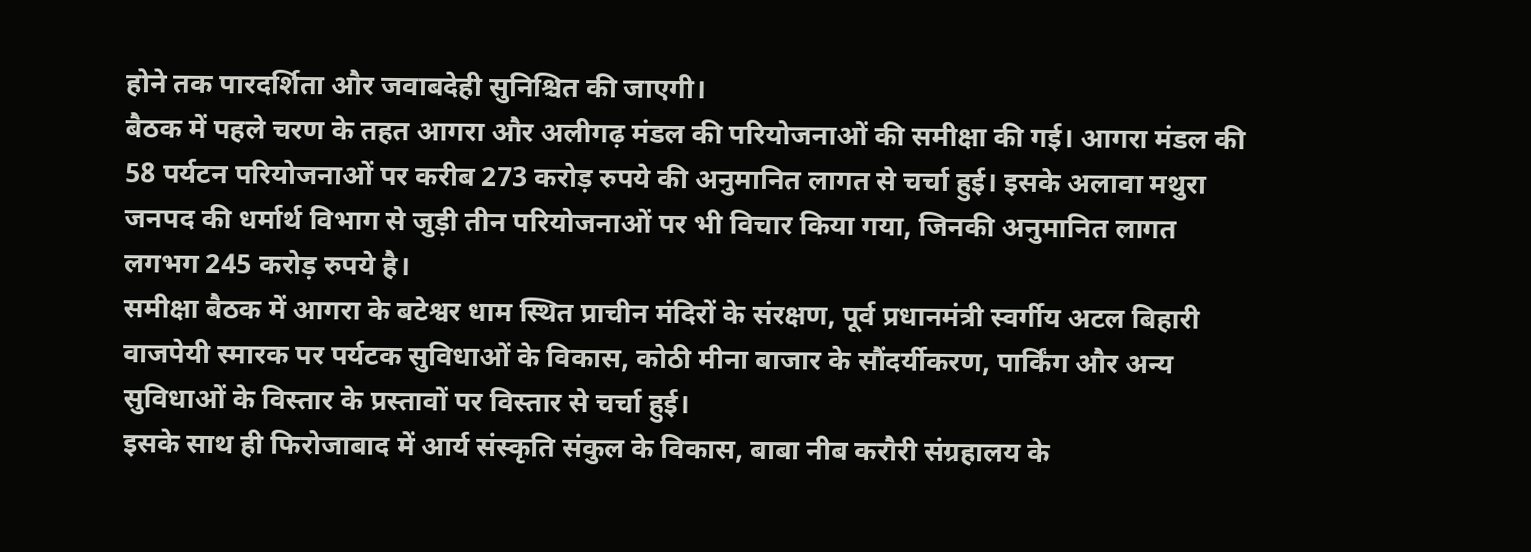होने तक पारदर्शिता और जवाबदेही सुनिश्चित की जाएगी।
बैठक में पहले चरण के तहत आगरा और अलीगढ़ मंडल की परियोजनाओं की समीक्षा की गई। आगरा मंडल की 58 पर्यटन परियोजनाओं पर करीब 273 करोड़ रुपये की अनुमानित लागत से चर्चा हुई। इसके अलावा मथुरा जनपद की धर्मार्थ विभाग से जुड़ी तीन परियोजनाओं पर भी विचार किया गया, जिनकी अनुमानित लागत लगभग 245 करोड़ रुपये है।
समीक्षा बैठक में आगरा के बटेश्वर धाम स्थित प्राचीन मंदिरों के संरक्षण, पूर्व प्रधानमंत्री स्वर्गीय अटल बिहारी वाजपेयी स्मारक पर पर्यटक सुविधाओं के विकास, कोठी मीना बाजार के सौंदर्यीकरण, पार्किंग और अन्य सुविधाओं के विस्तार के प्रस्तावों पर विस्तार से चर्चा हुई।
इसके साथ ही फिरोजाबाद में आर्य संस्कृति संकुल के विकास, बाबा नीब करौरी संग्रहालय के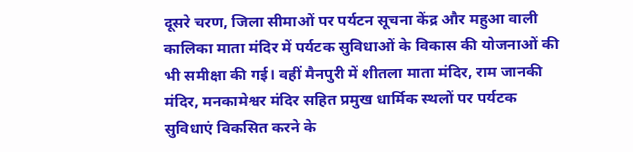दूसरे चरण, जिला सीमाओं पर पर्यटन सूचना केंद्र और महुआ वाली कालिका माता मंदिर में पर्यटक सुविधाओं के विकास की योजनाओं की भी समीक्षा की गई। वहीं मैनपुरी में शीतला माता मंदिर, राम जानकी मंदिर, मनकामेश्वर मंदिर सहित प्रमुख धार्मिक स्थलों पर पर्यटक सुविधाएं विकसित करने के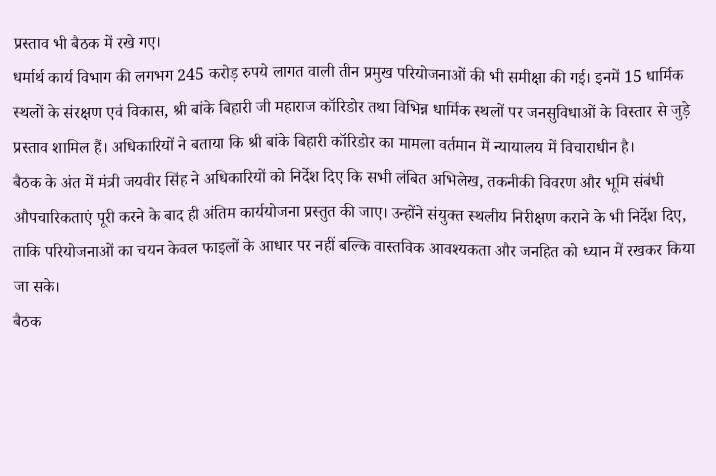प्रस्ताव भी बैठक में रखे गए।
धर्मार्थ कार्य विभाग की लगभग 245 करोड़ रुपये लागत वाली तीन प्रमुख परियोजनाओं की भी समीक्षा की गई। इनमें 15 धार्मिक स्थलों के संरक्षण एवं विकास, श्री बांके बिहारी जी महाराज कॉरिडोर तथा विभिन्न धार्मिक स्थलों पर जनसुविधाओं के विस्तार से जुड़े प्रस्ताव शामिल हैं। अधिकारियों ने बताया कि श्री बांके बिहारी कॉरिडोर का मामला वर्तमान में न्यायालय में विचाराधीन है।
बैठक के अंत में मंत्री जयवीर सिंह ने अधिकारियों को निर्देश दिए कि सभी लंबित अभिलेख, तकनीकी विवरण और भूमि संबंधी औपचारिकताएं पूरी करने के बाद ही अंतिम कार्ययोजना प्रस्तुत की जाए। उन्होंने संयुक्त स्थलीय निरीक्षण कराने के भी निर्देश दिए, ताकि परियोजनाओं का चयन केवल फाइलों के आधार पर नहीं बल्कि वास्तविक आवश्यकता और जनहित को ध्यान में रखकर किया जा सके।
बैठक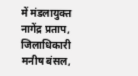में मंडलायुक्त नागेंद्र प्रताप, जिलाधिकारी मनीष बंसल,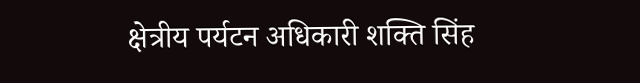क्षेत्रीय पर्यटन अधिकारी शक्ति सिंह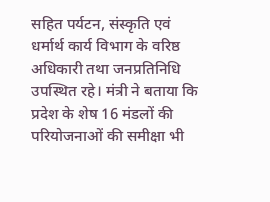सहित पर्यटन, संस्कृति एवं धर्मार्थ कार्य विभाग के वरिष्ठ अधिकारी तथा जनप्रतिनिधि उपस्थित रहे। मंत्री ने बताया कि प्रदेश के शेष 16 मंडलों की परियोजनाओं की समीक्षा भी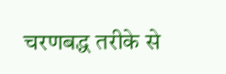चरणबद्ध तरीके से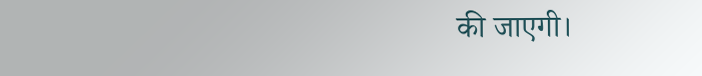की जाएगी।